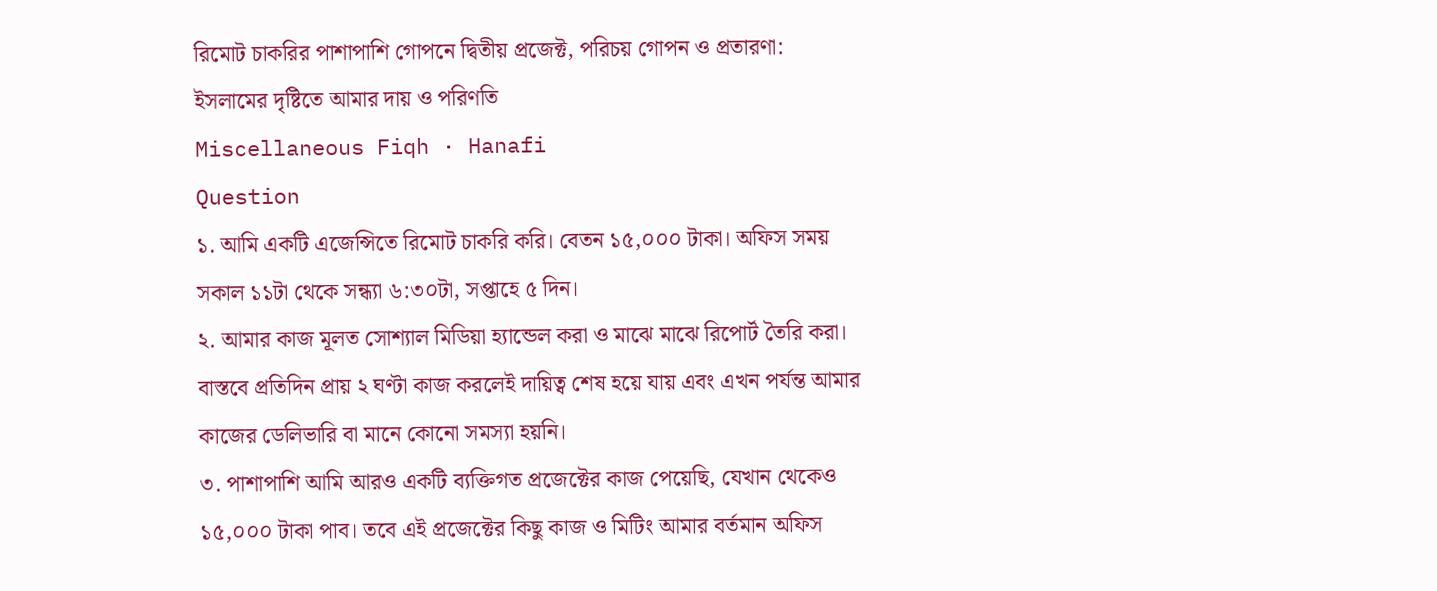রিমোট চাকরির পাশাপাশি গোপনে দ্বিতীয় প্রজেক্ট, পরিচয় গোপন ও প্রতারণা: ইসলামের দৃষ্টিতে আমার দায় ও পরিণতি
Miscellaneous Fiqh · Hanafi
Question
১. আমি একটি এজেন্সিতে রিমোট চাকরি করি। বেতন ১৫,০০০ টাকা। অফিস সময় সকাল ১১টা থেকে সন্ধ্যা ৬:৩০টা, সপ্তাহে ৫ দিন।
২. আমার কাজ মূলত সোশ্যাল মিডিয়া হ্যান্ডেল করা ও মাঝে মাঝে রিপোর্ট তৈরি করা। বাস্তবে প্রতিদিন প্রায় ২ ঘণ্টা কাজ করলেই দায়িত্ব শেষ হয়ে যায় এবং এখন পর্যন্ত আমার কাজের ডেলিভারি বা মানে কোনো সমস্যা হয়নি।
৩. পাশাপাশি আমি আরও একটি ব্যক্তিগত প্রজেক্টের কাজ পেয়েছি, যেখান থেকেও ১৫,০০০ টাকা পাব। তবে এই প্রজেক্টের কিছু কাজ ও মিটিং আমার বর্তমান অফিস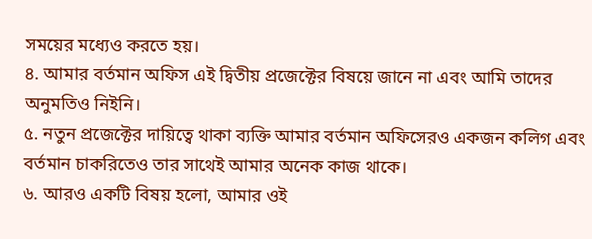সময়ের মধ্যেও করতে হয়।
৪. আমার বর্তমান অফিস এই দ্বিতীয় প্রজেক্টের বিষয়ে জানে না এবং আমি তাদের অনুমতিও নিইনি।
৫. নতুন প্রজেক্টের দায়িত্বে থাকা ব্যক্তি আমার বর্তমান অফিসেরও একজন কলিগ এবং বর্তমান চাকরিতেও তার সাথেই আমার অনেক কাজ থাকে।
৬. আরও একটি বিষয় হলো, আমার ওই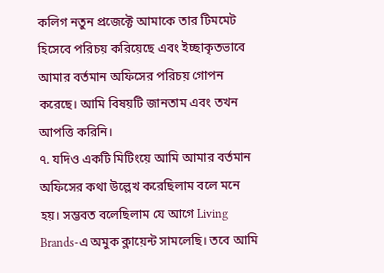কলিগ নতুন প্রজেক্টে আমাকে তার টিমমেট হিসেবে পরিচয় করিয়েছে এবং ইচ্ছাকৃতভাবে আমার বর্তমান অফিসের পরিচয় গোপন করেছে। আমি বিষয়টি জানতাম এবং তখন আপত্তি করিনি।
৭. যদিও একটি মিটিংয়ে আমি আমার বর্তমান অফিসের কথা উল্লেখ করেছিলাম বলে মনে হয়। সম্ভবত বলেছিলাম যে আগে Living Brands-এ অমুক ক্লায়েন্ট সামলেছি। তবে আমি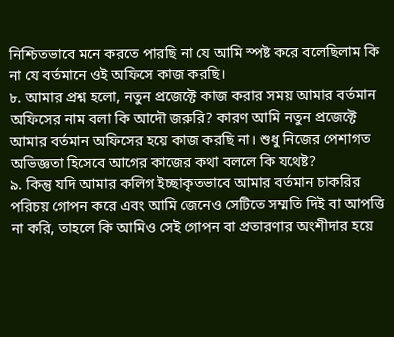নিশ্চিতভাবে মনে করতে পারছি না যে আমি স্পষ্ট করে বলেছিলাম কি না যে বর্তমানে ওই অফিসে কাজ করছি।
৮. আমার প্রশ্ন হলো, নতুন প্রজেক্টে কাজ করার সময় আমার বর্তমান অফিসের নাম বলা কি আদৌ জরুরি? কারণ আমি নতুন প্রজেক্টে আমার বর্তমান অফিসের হয়ে কাজ করছি না। শুধু নিজের পেশাগত অভিজ্ঞতা হিসেবে আগের কাজের কথা বললে কি যথেষ্ট?
৯. কিন্তু যদি আমার কলিগ ইচ্ছাকৃতভাবে আমার বর্তমান চাকরির পরিচয় গোপন করে এবং আমি জেনেও সেটিতে সম্মতি দিই বা আপত্তি না করি, তাহলে কি আমিও সেই গোপন বা প্রতারণার অংশীদার হয়ে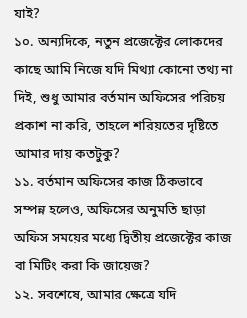যাই?
১০. অন্যদিকে, নতুন প্রজেক্টের লোকদের কাছে আমি নিজে যদি মিথ্যা কোনো তথ্য না দিই, শুধু আমার বর্তমান অফিসের পরিচয় প্রকাশ না করি, তাহলে শরিয়তের দৃষ্টিতে আমার দায় কতটুকু?
১১. বর্তমান অফিসের কাজ ঠিকভাবে সম্পন্ন হলেও, অফিসের অনুমতি ছাড়া অফিস সময়ের মধ্যে দ্বিতীয় প্রজেক্টের কাজ বা মিটিং করা কি জায়েজ?
১২. সবশেষে, আমার ক্ষেত্রে যদি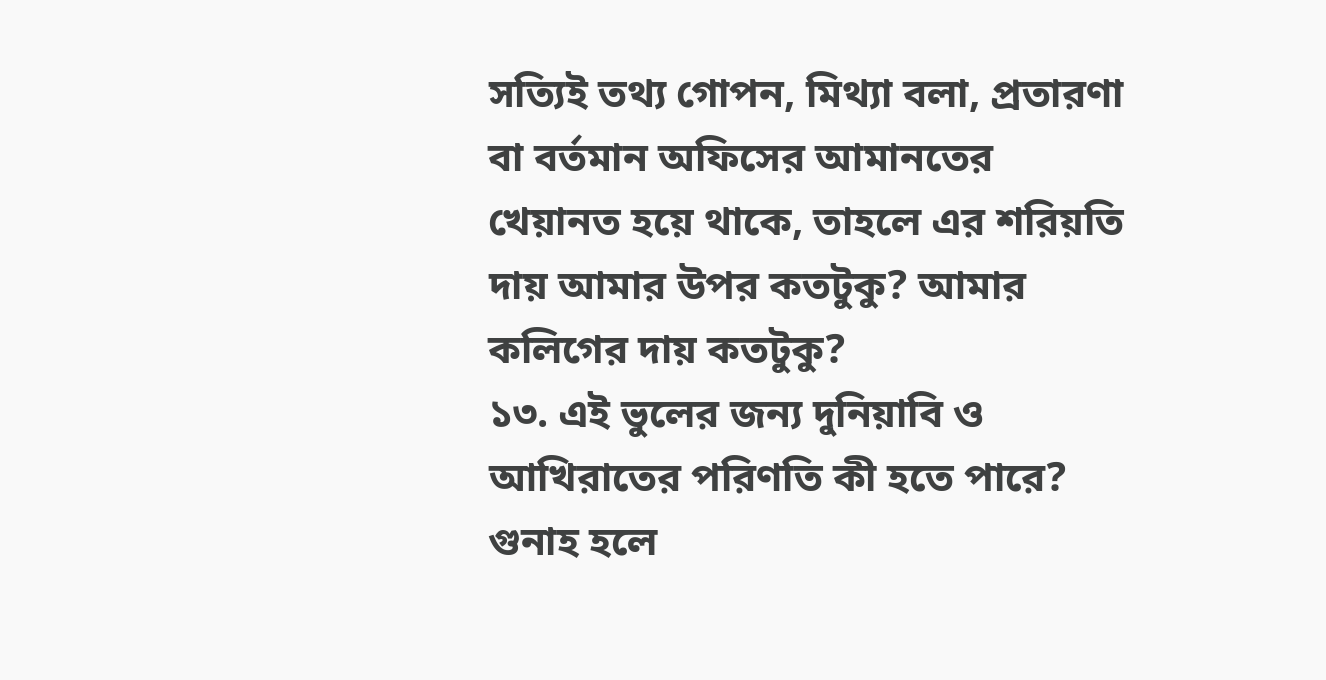সত্যিই তথ্য গোপন, মিথ্যা বলা, প্রতারণা বা বর্তমান অফিসের আমানতের খেয়ানত হয়ে থাকে, তাহলে এর শরিয়তি দায় আমার উপর কতটুকু? আমার কলিগের দায় কতটুকু?
১৩. এই ভুলের জন্য দুনিয়াবি ও আখিরাতের পরিণতি কী হতে পারে? গুনাহ হলে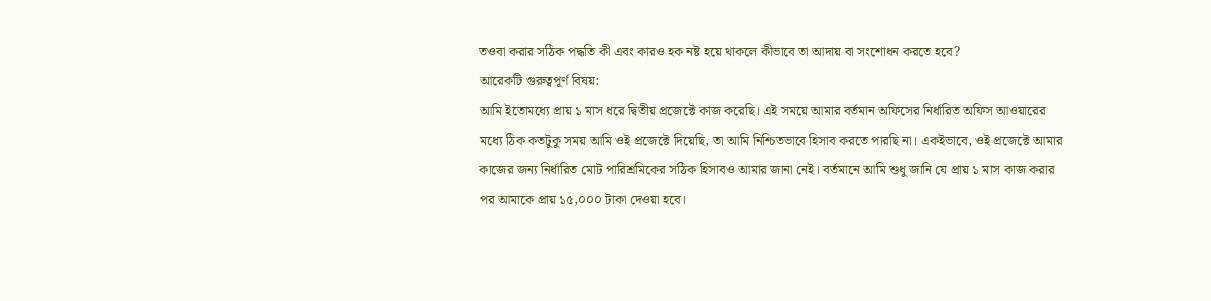তওবা করার সঠিক পদ্ধতি কী এবং কারও হক নষ্ট হয়ে থাকলে কীভাবে তা আদায় বা সংশোধন করতে হবে?
আরেকটি গুরুত্বপূর্ণ বিষয়:
আমি ইতোমধ্যে প্রায় ১ মাস ধরে দ্বিতীয় প্রজেক্টে কাজ করেছি। এই সময়ে আমার বর্তমান অফিসের নির্ধারিত অফিস আওয়ারের মধ্যে ঠিক কতটুকু সময় আমি ওই প্রজেক্টে দিয়েছি, তা আমি নিশ্চিতভাবে হিসাব করতে পারছি না। একইভাবে, ওই প্রজেক্টে আমার কাজের জন্য নির্ধারিত মোট পারিশ্রমিকের সঠিক হিসাবও আমার জানা নেই। বর্তমানে আমি শুধু জানি যে প্রায় ১ মাস কাজ করার পর আমাকে প্রায় ১৫,০০০ টাকা দেওয়া হবে।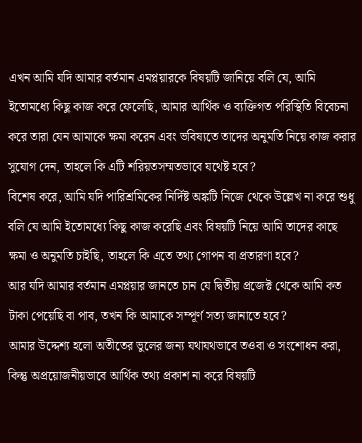এখন আমি যদি আমার বর্তমান এমপ্লয়ারকে বিষয়টি জানিয়ে বলি যে, আমি ইতোমধ্যে কিছু কাজ করে ফেলেছি, আমার আর্থিক ও ব্যক্তিগত পরিস্থিতি বিবেচনা করে তারা যেন আমাকে ক্ষমা করেন এবং ভবিষ্যতে তাদের অনুমতি নিয়ে কাজ করার সুযোগ দেন, তাহলে কি এটি শরিয়তসম্মতভাবে যথেষ্ট হবে?
বিশেষ করে, আমি যদি পারিশ্রমিকের নির্দিষ্ট অঙ্কটি নিজে থেকে উল্লেখ না করে শুধু বলি যে আমি ইতোমধ্যে কিছু কাজ করেছি এবং বিষয়টি নিয়ে আমি তাদের কাছে ক্ষমা ও অনুমতি চাইছি, তাহলে কি এতে তথ্য গোপন বা প্রতারণা হবে?
আর যদি আমার বর্তমান এমপ্লয়ার জানতে চান যে দ্বিতীয় প্রজেক্ট থেকে আমি কত টাকা পেয়েছি বা পাব, তখন কি আমাকে সম্পূর্ণ সত্য জানাতে হবে?
আমার উদ্দেশ্য হলো অতীতের ভুলের জন্য যথাযথভাবে তওবা ও সংশোধন করা, কিন্তু অপ্রয়োজনীয়ভাবে আর্থিক তথ্য প্রকাশ না করে বিষয়টি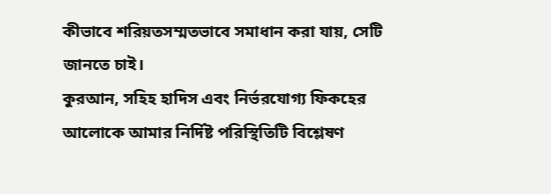কীভাবে শরিয়তসম্মতভাবে সমাধান করা যায়, সেটি জানতে চাই।
কুরআন, সহিহ হাদিস এবং নির্ভরযোগ্য ফিকহের আলোকে আমার নির্দিষ্ট পরিস্থিতিটি বিশ্লেষণ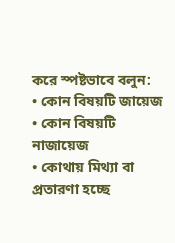করে স্পষ্টভাবে বলুন:
• কোন বিষয়টি জায়েজ
• কোন বিষয়টি নাজায়েজ
• কোথায় মিথ্যা বা প্রতারণা হচ্ছে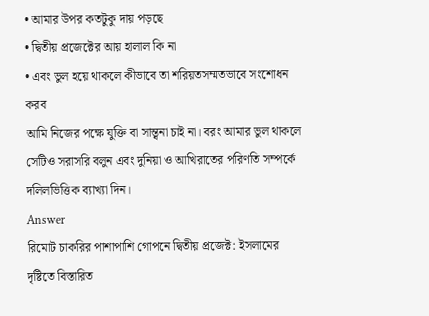• আমার উপর কতটুকু দায় পড়ছে
• দ্বিতীয় প্রজেক্টের আয় হালাল কি না
• এবং ভুল হয়ে থাকলে কীভাবে তা শরিয়তসম্মতভাবে সংশোধন করব
আমি নিজের পক্ষে যুক্তি বা সান্ত্বনা চাই না। বরং আমার ভুল থাকলে সেটিও সরাসরি বলুন এবং দুনিয়া ও আখিরাতের পরিণতি সম্পর্কে দলিলভিত্তিক ব্যাখ্যা দিন।
Answer
রিমোট চাকরির পাশাপাশি গোপনে দ্বিতীয় প্রজেক্ট: ইসলামের দৃষ্টিতে বিস্তারিত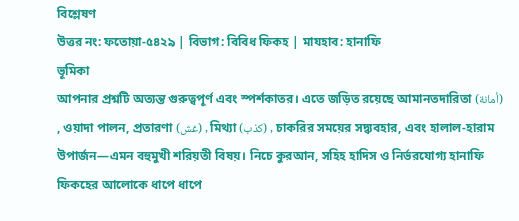বিশ্লেষণ
উত্তর নং: ফতোয়া-৫৪২৯ | বিভাগ: বিবিধ ফিকহ | মাযহাব: হানাফি
ভূমিকা
আপনার প্রশ্নটি অত্যন্ত গুরুত্বপূর্ণ এবং স্পর্শকাতর। এতে জড়িত রয়েছে আমানতদারিতা (أمانة) , ওয়াদা পালন, প্রতারণা (غش) , মিথ্যা (كذب) , চাকরির সময়ের সদ্ব্যবহার, এবং হালাল-হারাম উপার্জন—এমন বহুমুখী শরিয়তী বিষয়। নিচে কুরআন, সহিহ হাদিস ও নির্ভরযোগ্য হানাফি ফিকহের আলোকে ধাপে ধাপে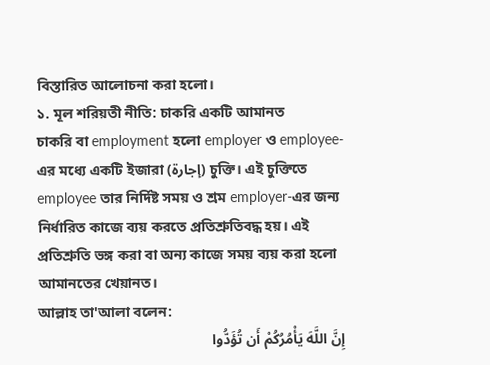বিস্তারিত আলোচনা করা হলো।
১. মূল শরিয়তী নীতি: চাকরি একটি আমানত
চাকরি বা employment হলো employer ও employee-এর মধ্যে একটি ইজারা (إجارة) চুক্তি। এই চুক্তিতে employee তার নির্দিষ্ট সময় ও শ্রম employer-এর জন্য নির্ধারিত কাজে ব্যয় করতে প্রতিশ্রুতিবদ্ধ হয়। এই প্রতিশ্রুতি ভঙ্গ করা বা অন্য কাজে সময় ব্যয় করা হলো আমানতের খেয়ানত।
আল্লাহ তা'আলা বলেন:
إِنَّ اللَّهَ يَأْمُرُكُمْ أَن تُؤَدُّوا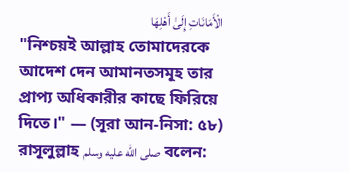الْأَمَانَاتِ إِلَىٰ أَهْلِهَا
"নিশ্চয়ই আল্লাহ তোমাদেরকে আদেশ দেন আমানতসমূহ তার প্রাপ্য অধিকারীর কাছে ফিরিয়ে দিতে।" — (সূরা আন-নিসা: ৫৮)
রাসূলুল্লাহ صلى الله عليه وسلم বলেন: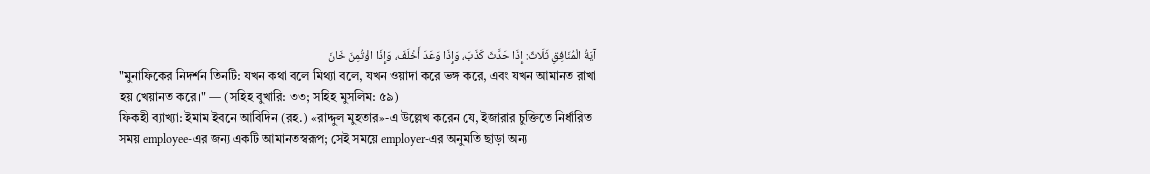آيَةُ الْمُنَافِقِ ثَلَاثٌ: إِذَا حَدَّثَ كَذَبَ، وَإِذَا وَعَدَ أَخْلَفَ، وَإِذَا اؤْتُمِنَ خَانَ
"মুনাফিকের নিদর্শন তিনটি: যখন কথা বলে মিথ্যা বলে, যখন ওয়াদা করে ভঙ্গ করে, এবং যখন আমানত রাখা হয় খেয়ানত করে।" — (সহিহ বুখারি: ৩৩; সহিহ মুসলিম: ৫৯)
ফিকহী ব্যাখ্যা: ইমাম ইবনে আবিদিন (রহ.) «রাদ্দুল মুহতার»-এ উল্লেখ করেন যে, ইজারার চুক্তিতে নির্ধারিত সময় employee-এর জন্য একটি আমানতস্বরূপ; সেই সময়ে employer-এর অনুমতি ছাড়া অন্য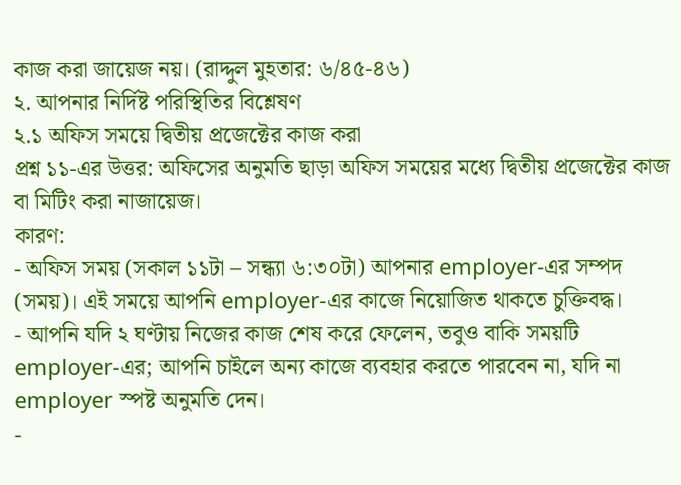কাজ করা জায়েজ নয়। (রাদ্দুল মুহতার: ৬/৪৫-৪৬)
২. আপনার নির্দিষ্ট পরিস্থিতির বিশ্লেষণ
২.১ অফিস সময়ে দ্বিতীয় প্রজেক্টের কাজ করা
প্রশ্ন ১১-এর উত্তর: অফিসের অনুমতি ছাড়া অফিস সময়ের মধ্যে দ্বিতীয় প্রজেক্টের কাজ বা মিটিং করা নাজায়েজ।
কারণ:
- অফিস সময় (সকাল ১১টা – সন্ধ্যা ৬:৩০টা) আপনার employer-এর সম্পদ (সময়)। এই সময়ে আপনি employer-এর কাজে নিয়োজিত থাকতে চুক্তিবদ্ধ।
- আপনি যদি ২ ঘণ্টায় নিজের কাজ শেষ করে ফেলেন, তবুও বাকি সময়টি employer-এর; আপনি চাইলে অন্য কাজে ব্যবহার করতে পারবেন না, যদি না employer স্পষ্ট অনুমতি দেন।
-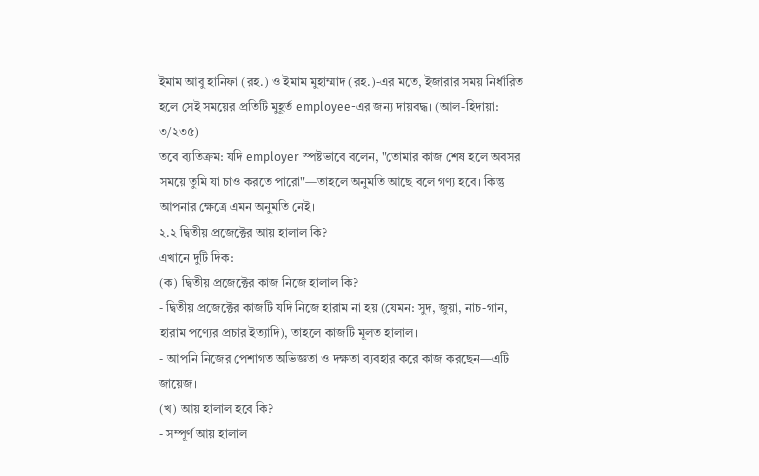ইমাম আবু হানিফা (রহ.) ও ইমাম মুহাম্মাদ (রহ.)-এর মতে, ইজারার সময় নির্ধারিত হলে সেই সময়ের প্রতিটি মুহূর্ত employee-এর জন্য দায়বদ্ধ। (আল-হিদায়া: ৩/২৩৫)
তবে ব্যতিক্রম: যদি employer স্পষ্টভাবে বলেন, "তোমার কাজ শেষ হলে অবসর সময়ে তুমি যা চাও করতে পারো"—তাহলে অনুমতি আছে বলে গণ্য হবে। কিন্তু আপনার ক্ষেত্রে এমন অনুমতি নেই।
২.২ দ্বিতীয় প্রজেক্টের আয় হালাল কি?
এখানে দুটি দিক:
(ক) দ্বিতীয় প্রজেক্টের কাজ নিজে হালাল কি?
- দ্বিতীয় প্রজেক্টের কাজটি যদি নিজে হারাম না হয় (যেমন: সুদ, জুয়া, নাচ-গান, হারাম পণ্যের প্রচার ইত্যাদি), তাহলে কাজটি মূলত হালাল।
- আপনি নিজের পেশাগত অভিজ্ঞতা ও দক্ষতা ব্যবহার করে কাজ করছেন—এটি জায়েজ।
(খ) আয় হালাল হবে কি?
- সম্পূর্ণ আয় হালাল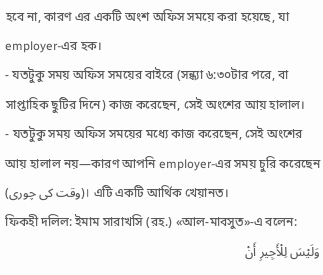হবে না, কারণ এর একটি অংশ অফিস সময়ে করা হয়েছে, যা employer-এর হক।
- যতটুকু সময় অফিস সময়ের বাইরে (সন্ধ্যা ৬:৩০টার পরে, বা সাপ্তাহিক ছুটির দিনে) কাজ করেছেন, সেই অংশের আয় হালাল।
- যতটুকু সময় অফিস সময়ের মধ্যে কাজ করেছেন, সেই অংশের আয় হালাল নয়—কারণ আপনি employer-এর সময় চুরি করেছেন (وقت کی چوری)। এটি একটি আর্থিক খেয়ানত।
ফিকহী দলিল: ইমাম সারাখসি (রহ.) «আল-মাবসুত»-এ বলেন:
وَلَيْسَ لِلْأَجِيرِ أَنْ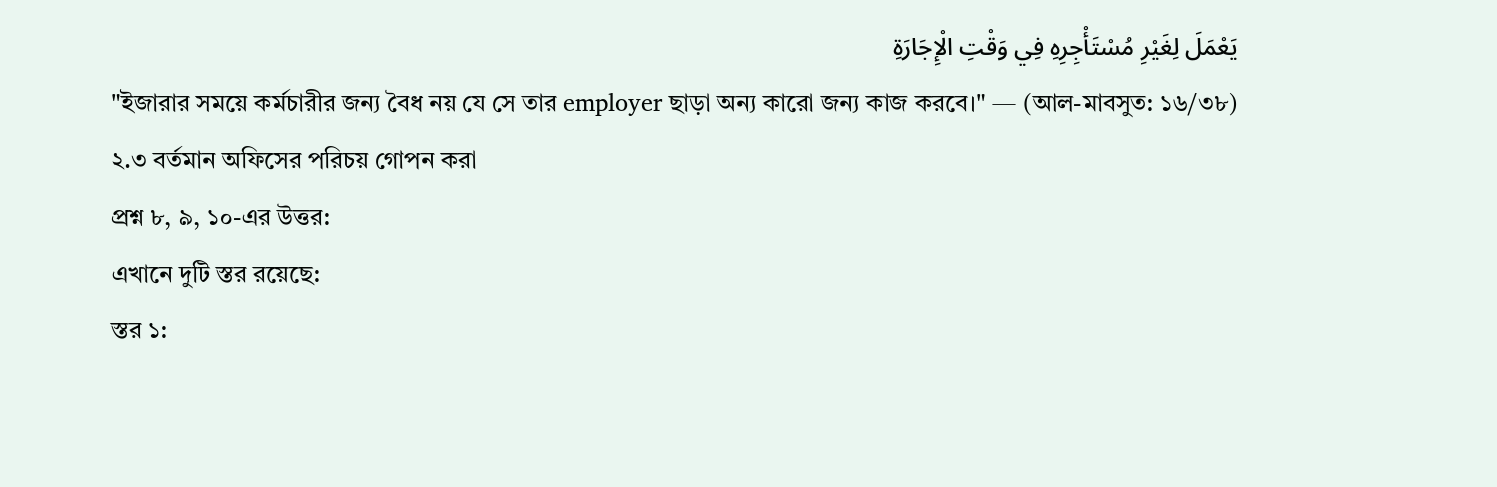يَعْمَلَ لِغَيْرِ مُسْتَأْجِرِهِ فِي وَقْتِ الْإِجَارَةِ
"ইজারার সময়ে কর্মচারীর জন্য বৈধ নয় যে সে তার employer ছাড়া অন্য কারো জন্য কাজ করবে।" — (আল-মাবসুত: ১৬/৩৮)
২.৩ বর্তমান অফিসের পরিচয় গোপন করা
প্রশ্ন ৮, ৯, ১০-এর উত্তর:
এখানে দুটি স্তর রয়েছে:
স্তর ১: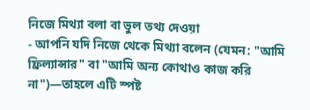নিজে মিথ্যা বলা বা ভুল তথ্য দেওয়া
- আপনি যদি নিজে থেকে মিথ্যা বলেন (যেমন: "আমি ফ্রিল্যান্সার" বা "আমি অন্য কোথাও কাজ করি না")—তাহলে এটি স্পষ্ট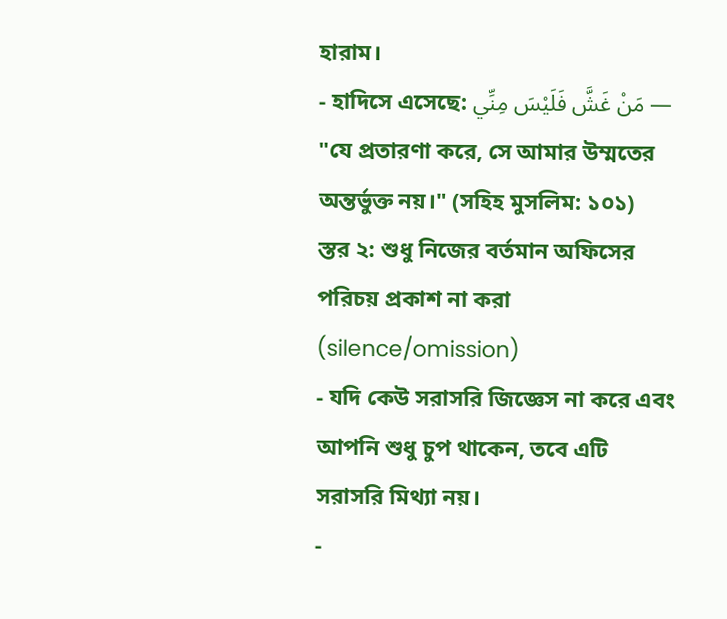হারাম।
- হাদিসে এসেছে: مَنْ غَشَّ فَلَيْسَ مِنِّي — "যে প্রতারণা করে, সে আমার উম্মতের অন্তর্ভুক্ত নয়।" (সহিহ মুসলিম: ১০১)
স্তর ২: শুধু নিজের বর্তমান অফিসের পরিচয় প্রকাশ না করা (silence/omission)
- যদি কেউ সরাসরি জিজ্ঞেস না করে এবং আপনি শুধু চুপ থাকেন, তবে এটি সরাসরি মিথ্যা নয়।
-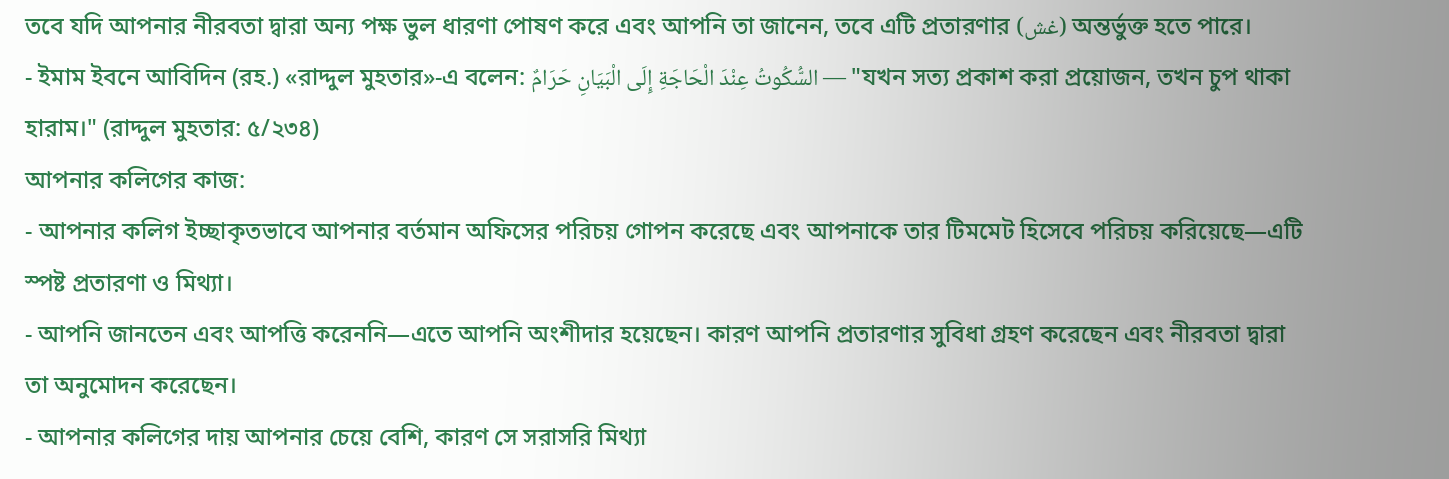তবে যদি আপনার নীরবতা দ্বারা অন্য পক্ষ ভুল ধারণা পোষণ করে এবং আপনি তা জানেন, তবে এটি প্রতারণার (غش) অন্তর্ভুক্ত হতে পারে।
- ইমাম ইবনে আবিদিন (রহ.) «রাদ্দুল মুহতার»-এ বলেন: السُّكُوتُ عِنْدَ الْحَاجَةِ إِلَى الْبَيَانِ حَرَامٌ — "যখন সত্য প্রকাশ করা প্রয়োজন, তখন চুপ থাকা হারাম।" (রাদ্দুল মুহতার: ৫/২৩৪)
আপনার কলিগের কাজ:
- আপনার কলিগ ইচ্ছাকৃতভাবে আপনার বর্তমান অফিসের পরিচয় গোপন করেছে এবং আপনাকে তার টিমমেট হিসেবে পরিচয় করিয়েছে—এটি স্পষ্ট প্রতারণা ও মিথ্যা।
- আপনি জানতেন এবং আপত্তি করেননি—এতে আপনি অংশীদার হয়েছেন। কারণ আপনি প্রতারণার সুবিধা গ্রহণ করেছেন এবং নীরবতা দ্বারা তা অনুমোদন করেছেন।
- আপনার কলিগের দায় আপনার চেয়ে বেশি, কারণ সে সরাসরি মিথ্যা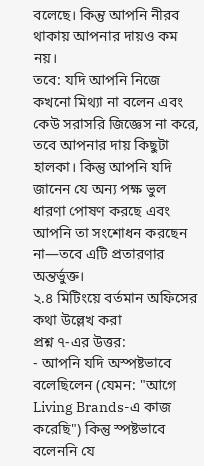বলেছে। কিন্তু আপনি নীরব থাকায় আপনার দায়ও কম নয়।
তবে: যদি আপনি নিজে কখনো মিথ্যা না বলেন এবং কেউ সরাসরি জিজ্ঞেস না করে, তবে আপনার দায় কিছুটা হালকা। কিন্তু আপনি যদি জানেন যে অন্য পক্ষ ভুল ধারণা পোষণ করছে এবং আপনি তা সংশোধন করছেন না—তবে এটি প্রতারণার অন্তর্ভুক্ত।
২.৪ মিটিংয়ে বর্তমান অফিসের কথা উল্লেখ করা
প্রশ্ন ৭-এর উত্তর:
- আপনি যদি অস্পষ্টভাবে বলেছিলেন (যেমন: "আগে Living Brands-এ কাজ করেছি") কিন্তু স্পষ্টভাবে বলেননি যে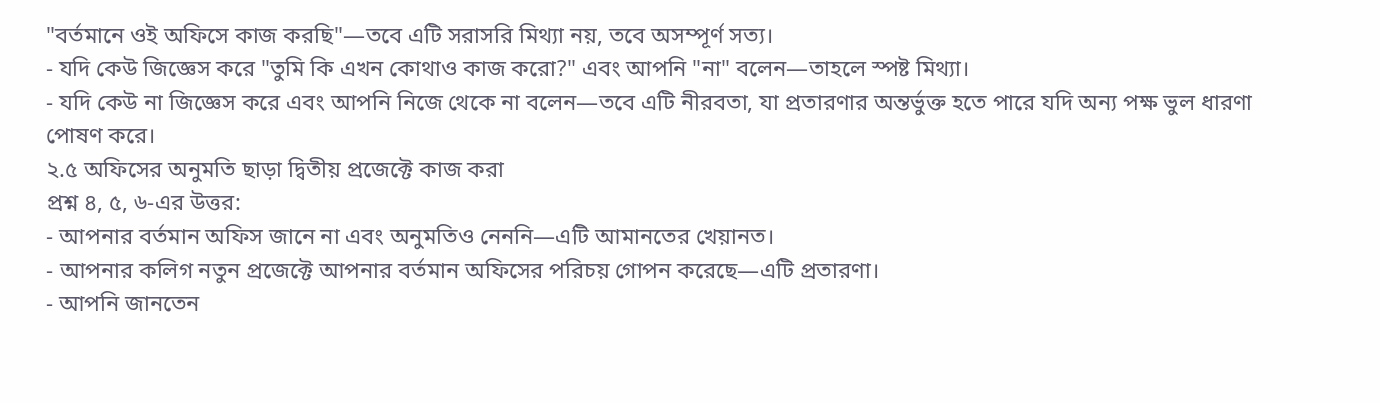"বর্তমানে ওই অফিসে কাজ করছি"—তবে এটি সরাসরি মিথ্যা নয়, তবে অসম্পূর্ণ সত্য।
- যদি কেউ জিজ্ঞেস করে "তুমি কি এখন কোথাও কাজ করো?" এবং আপনি "না" বলেন—তাহলে স্পষ্ট মিথ্যা।
- যদি কেউ না জিজ্ঞেস করে এবং আপনি নিজে থেকে না বলেন—তবে এটি নীরবতা, যা প্রতারণার অন্তর্ভুক্ত হতে পারে যদি অন্য পক্ষ ভুল ধারণা পোষণ করে।
২.৫ অফিসের অনুমতি ছাড়া দ্বিতীয় প্রজেক্টে কাজ করা
প্রশ্ন ৪, ৫, ৬-এর উত্তর:
- আপনার বর্তমান অফিস জানে না এবং অনুমতিও নেননি—এটি আমানতের খেয়ানত।
- আপনার কলিগ নতুন প্রজেক্টে আপনার বর্তমান অফিসের পরিচয় গোপন করেছে—এটি প্রতারণা।
- আপনি জানতেন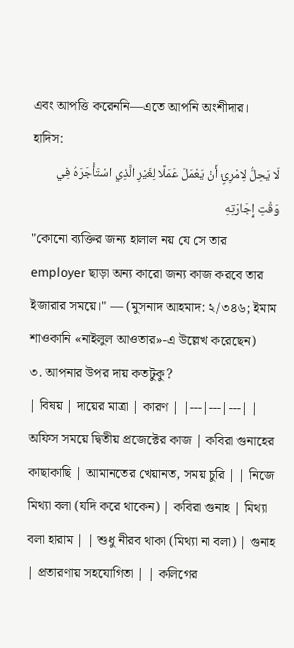এবং আপত্তি করেননি—এতে আপনি অংশীদার।
হাদিস:
لَا يَحِلُّ لِامْرِئٍ أَنْ يَعْمَلَ عَمَلًا لِغَيْرِ الَّذِي اسْتَأْجَرَهُ فِي وَقْتِ إِجَارَتِهِ
"কোনো ব্যক্তির জন্য হালাল নয় যে সে তার employer ছাড়া অন্য কারো জন্য কাজ করবে তার ইজারার সময়ে।" — (মুসনাদ আহমাদ: ২/৩৪৬; ইমাম শাওকানি «নাইলুল আওতার»-এ উল্লেখ করেছেন)
৩. আপনার উপর দায় কতটুকু?
| বিষয় | দায়ের মাত্রা | কারণ | |---|---|---| | অফিস সময়ে দ্বিতীয় প্রজেক্টের কাজ | কবিরা গুনাহের কাছাকাছি | আমানতের খেয়ানত, সময় চুরি | | নিজে মিথ্যা বলা (যদি করে থাকেন) | কবিরা গুনাহ | মিথ্যা বলা হারাম | | শুধু নীরব থাকা (মিথ্যা না বলা) | গুনাহ | প্রতারণায় সহযোগিতা | | কলিগের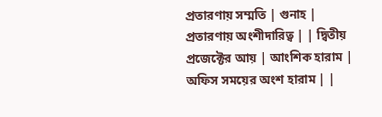প্রতারণায় সম্মতি | গুনাহ | প্রতারণায় অংশীদারিত্ব | | দ্বিতীয় প্রজেক্টের আয় | আংশিক হারাম | অফিস সময়ের অংশ হারাম | |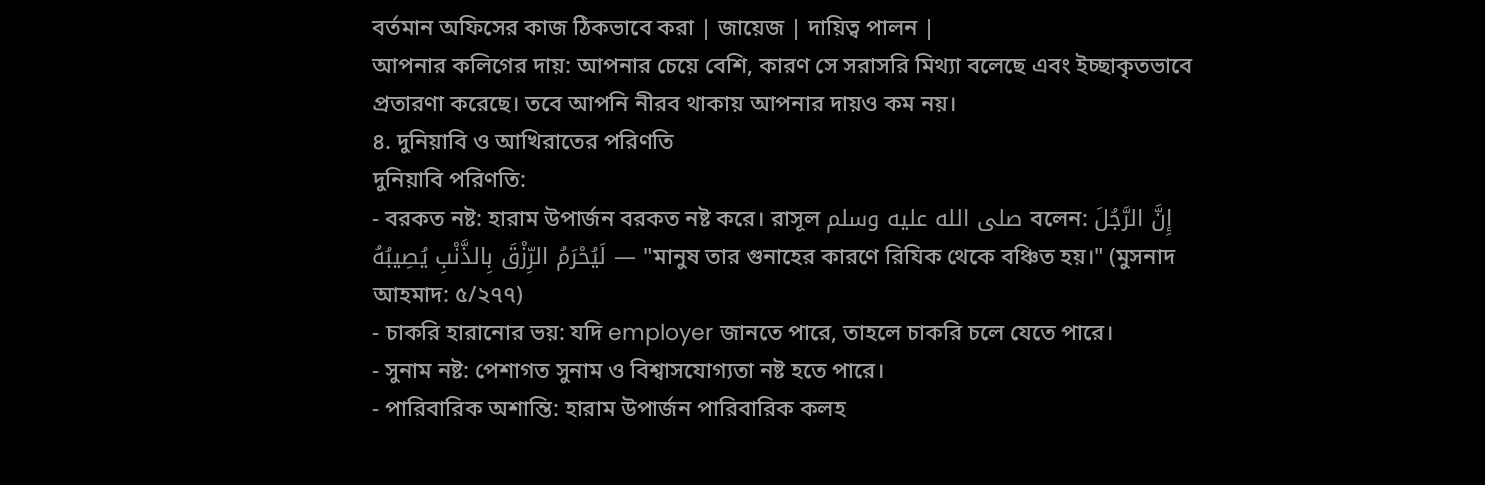বর্তমান অফিসের কাজ ঠিকভাবে করা | জায়েজ | দায়িত্ব পালন |
আপনার কলিগের দায়: আপনার চেয়ে বেশি, কারণ সে সরাসরি মিথ্যা বলেছে এবং ইচ্ছাকৃতভাবে প্রতারণা করেছে। তবে আপনি নীরব থাকায় আপনার দায়ও কম নয়।
৪. দুনিয়াবি ও আখিরাতের পরিণতি
দুনিয়াবি পরিণতি:
- বরকত নষ্ট: হারাম উপার্জন বরকত নষ্ট করে। রাসূল صلى الله عليه وسلم বলেন: إِنَّ الرَّجُلَ لَيُحْرَمُ الرِّزْقَ بِالذَّنْبِ يُصِيبُهُ — "মানুষ তার গুনাহের কারণে রিযিক থেকে বঞ্চিত হয়।" (মুসনাদ আহমাদ: ৫/২৭৭)
- চাকরি হারানোর ভয়: যদি employer জানতে পারে, তাহলে চাকরি চলে যেতে পারে।
- সুনাম নষ্ট: পেশাগত সুনাম ও বিশ্বাসযোগ্যতা নষ্ট হতে পারে।
- পারিবারিক অশান্তি: হারাম উপার্জন পারিবারিক কলহ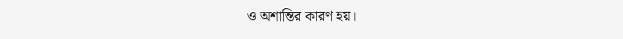ও অশান্তির কারণ হয়।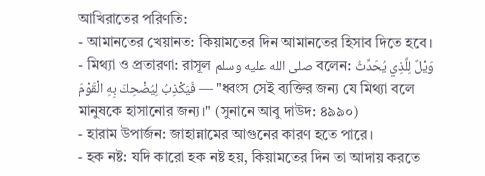আখিরাতের পরিণতি:
- আমানতের খেয়ানত: কিয়ামতের দিন আমানতের হিসাব দিতে হবে।
- মিথ্যা ও প্রতারণা: রাসূল صلى الله عليه وسلم বলেন: وَيْلٌ لِلَّذِي يُحَدِّثُ فَيَكْذِبُ لِيُضْحِكَ بِهِ الْقَوْمَ — "ধ্বংস সেই ব্যক্তির জন্য যে মিথ্যা বলে মানুষকে হাসানোর জন্য।" (সুনানে আবু দাউদ: ৪৯৯০)
- হারাম উপার্জন: জাহান্নামের আগুনের কারণ হতে পারে।
- হক নষ্ট: যদি কারো হক নষ্ট হয়, কিয়ামতের দিন তা আদায় করতে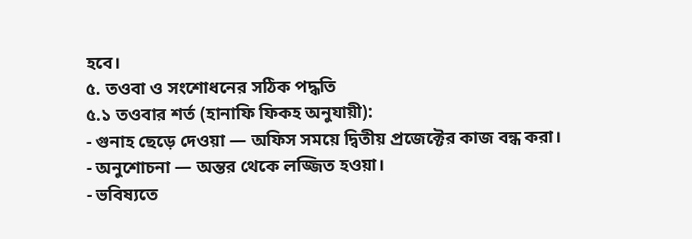হবে।
৫. তওবা ও সংশোধনের সঠিক পদ্ধতি
৫.১ তওবার শর্ত (হানাফি ফিকহ অনুযায়ী):
- গুনাহ ছেড়ে দেওয়া — অফিস সময়ে দ্বিতীয় প্রজেক্টের কাজ বন্ধ করা।
- অনুশোচনা — অন্তর থেকে লজ্জিত হওয়া।
- ভবিষ্যতে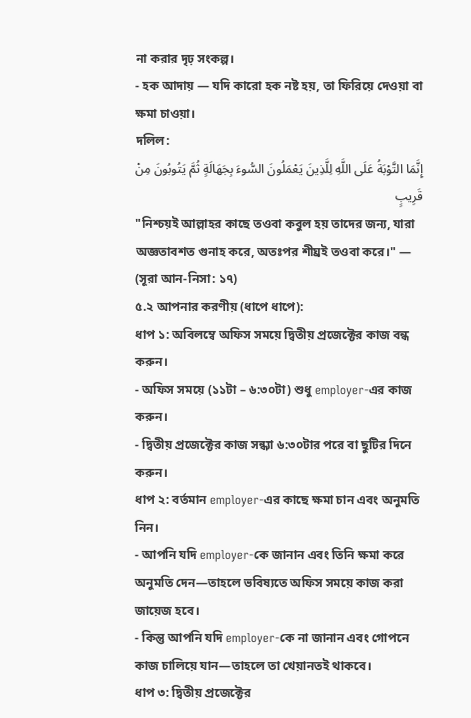না করার দৃঢ় সংকল্প।
- হক আদায় — যদি কারো হক নষ্ট হয়, তা ফিরিয়ে দেওয়া বা ক্ষমা চাওয়া।
দলিল:
إِنَّمَا التَّوْبَةُ عَلَى اللَّهِ لِلَّذِينَ يَعْمَلُونَ السُّوءَ بِجَهَالَةٍ ثُمَّ يَتُوبُونَ مِنْ قَرِيبٍ
"নিশ্চয়ই আল্লাহর কাছে তওবা কবুল হয় তাদের জন্য, যারা অজ্ঞতাবশত গুনাহ করে, অতঃপর শীঘ্রই তওবা করে।" — (সূরা আন-নিসা: ১৭)
৫.২ আপনার করণীয় (ধাপে ধাপে):
ধাপ ১: অবিলম্বে অফিস সময়ে দ্বিতীয় প্রজেক্টের কাজ বন্ধ করুন।
- অফিস সময়ে (১১টা – ৬:৩০টা) শুধু employer-এর কাজ করুন।
- দ্বিতীয় প্রজেক্টের কাজ সন্ধ্যা ৬:৩০টার পরে বা ছুটির দিনে করুন।
ধাপ ২: বর্তমান employer-এর কাছে ক্ষমা চান এবং অনুমতি নিন।
- আপনি যদি employer-কে জানান এবং তিনি ক্ষমা করে অনুমতি দেন—তাহলে ভবিষ্যতে অফিস সময়ে কাজ করা জায়েজ হবে।
- কিন্তু আপনি যদি employer-কে না জানান এবং গোপনে কাজ চালিয়ে যান—তাহলে তা খেয়ানতই থাকবে।
ধাপ ৩: দ্বিতীয় প্রজেক্টের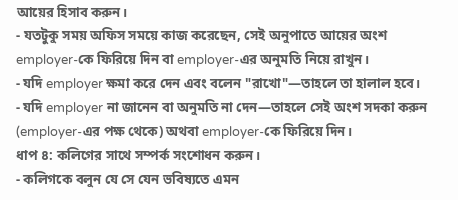আয়ের হিসাব করুন।
- যতটুকু সময় অফিস সময়ে কাজ করেছেন, সেই অনুপাতে আয়ের অংশ employer-কে ফিরিয়ে দিন বা employer-এর অনুমতি নিয়ে রাখুন।
- যদি employer ক্ষমা করে দেন এবং বলেন "রাখো"—তাহলে তা হালাল হবে।
- যদি employer না জানেন বা অনুমতি না দেন—তাহলে সেই অংশ সদকা করুন (employer-এর পক্ষ থেকে) অথবা employer-কে ফিরিয়ে দিন।
ধাপ ৪: কলিগের সাথে সম্পর্ক সংশোধন করুন।
- কলিগকে বলুন যে সে যেন ভবিষ্যতে এমন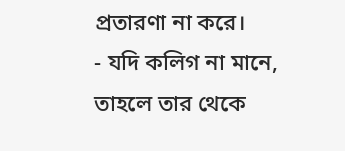প্রতারণা না করে।
- যদি কলিগ না মানে, তাহলে তার থেকে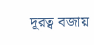দূরত্ব বজায়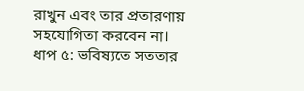রাখুন এবং তার প্রতারণায় সহযোগিতা করবেন না।
ধাপ ৫: ভবিষ্যতে সততার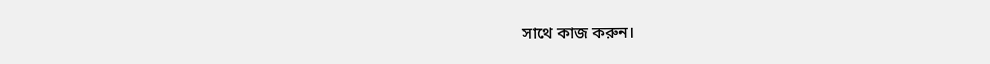সাথে কাজ করুন।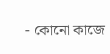- কোনো কাজে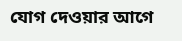যোগ দেওয়ার আগে